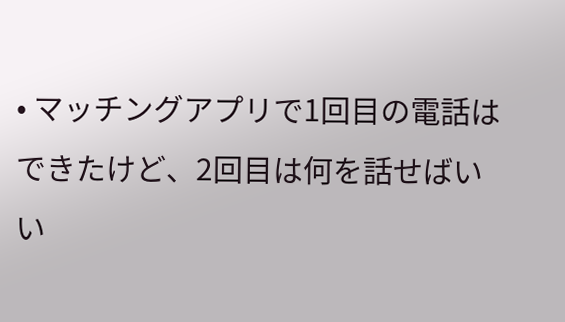• マッチングアプリで1回目の電話はできたけど、2回目は何を話せばいい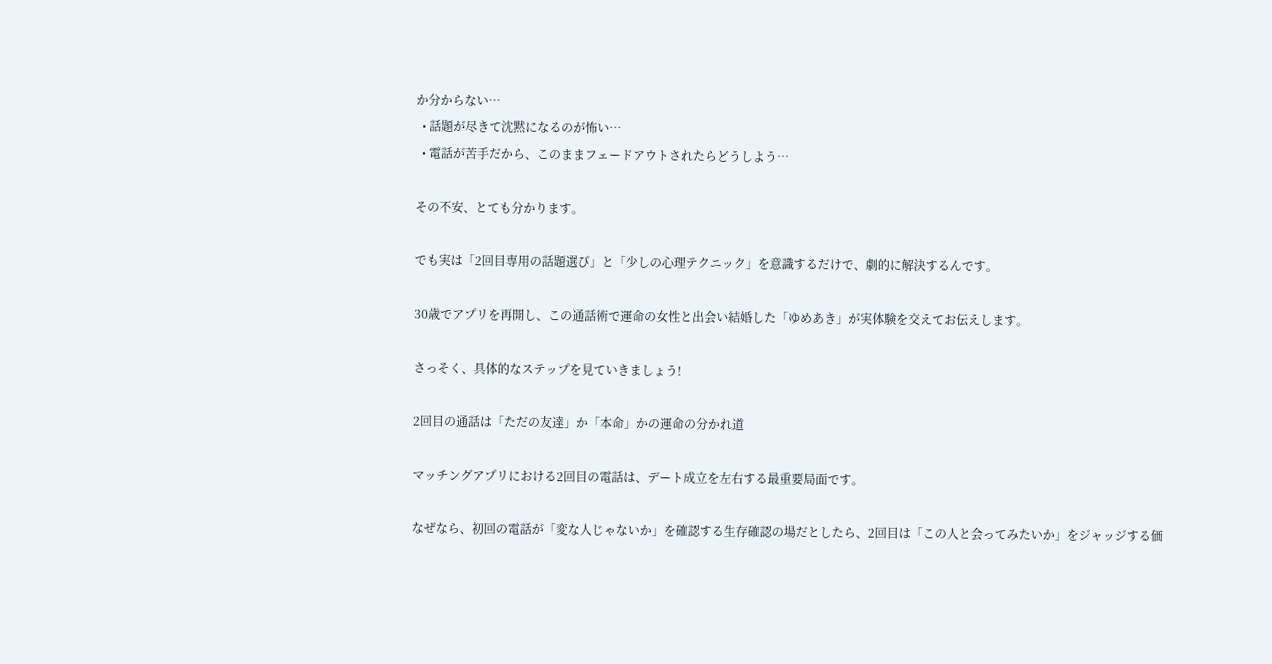か分からない…
  • 話題が尽きて沈黙になるのが怖い…
  • 電話が苦手だから、このままフェードアウトされたらどうしよう…

その不安、とても分かります。

でも実は「2回目専用の話題選び」と「少しの心理テクニック」を意識するだけで、劇的に解決するんです。

30歳でアプリを再開し、この通話術で運命の女性と出会い結婚した「ゆめあき」が実体験を交えてお伝えします。

さっそく、具体的なステップを見ていきましょう!

2回目の通話は「ただの友達」か「本命」かの運命の分かれ道

マッチングアプリにおける2回目の電話は、デート成立を左右する最重要局面です。

なぜなら、初回の電話が「変な人じゃないか」を確認する生存確認の場だとしたら、2回目は「この人と会ってみたいか」をジャッジする価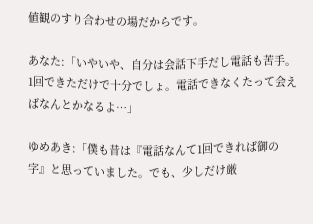値観のすり合わせの場だからです。

あなた:「いやいや、自分は会話下手だし電話も苦手。1回できただけで十分でしょ。電話できなくたって会えばなんとかなるよ…」

ゆめあき:「僕も昔は『電話なんて1回できれば御の字』と思っていました。でも、少しだけ厳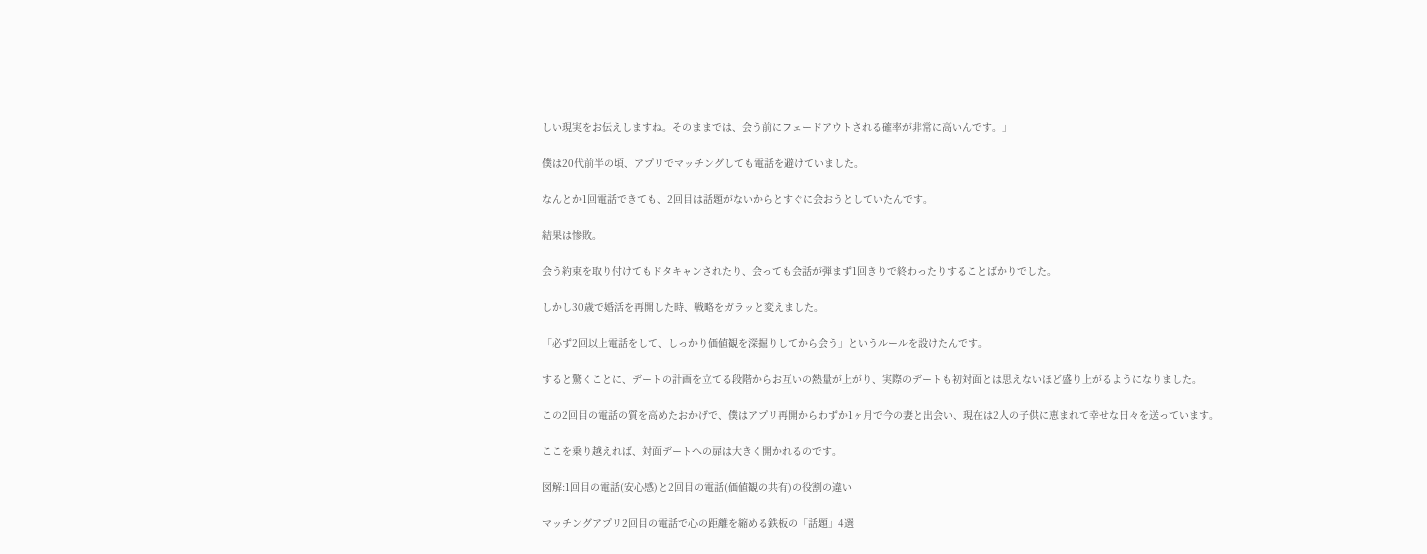しい現実をお伝えしますね。そのままでは、会う前にフェードアウトされる確率が非常に高いんです。」

僕は20代前半の頃、アプリでマッチングしても電話を避けていました。

なんとか1回電話できても、2回目は話題がないからとすぐに会おうとしていたんです。

結果は惨敗。

会う約束を取り付けてもドタキャンされたり、会っても会話が弾まず1回きりで終わったりすることばかりでした。

しかし30歳で婚活を再開した時、戦略をガラッと変えました。

「必ず2回以上電話をして、しっかり価値観を深掘りしてから会う」というルールを設けたんです。

すると驚くことに、デートの計画を立てる段階からお互いの熱量が上がり、実際のデートも初対面とは思えないほど盛り上がるようになりました。

この2回目の電話の質を高めたおかげで、僕はアプリ再開からわずか1ヶ月で今の妻と出会い、現在は2人の子供に恵まれて幸せな日々を送っています。

ここを乗り越えれば、対面デートへの扉は大きく開かれるのです。

図解:1回目の電話(安心感)と2回目の電話(価値観の共有)の役割の違い

マッチングアプリ2回目の電話で心の距離を縮める鉄板の「話題」4選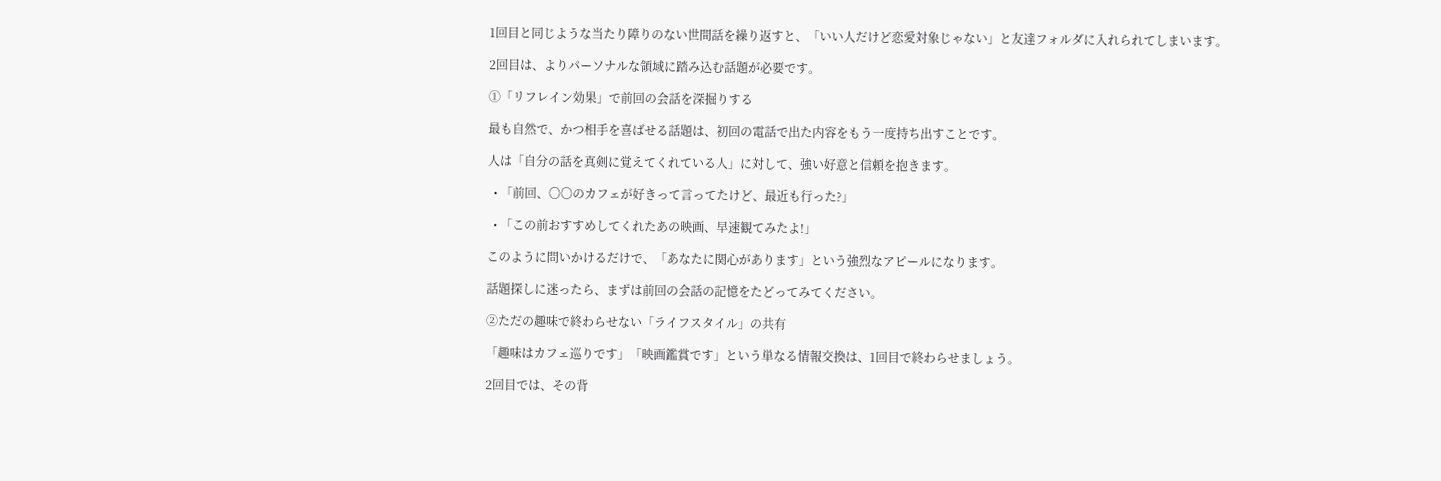1回目と同じような当たり障りのない世間話を繰り返すと、「いい人だけど恋愛対象じゃない」と友達フォルダに入れられてしまいます。

2回目は、よりパーソナルな領域に踏み込む話題が必要です。

①「リフレイン効果」で前回の会話を深掘りする

最も自然で、かつ相手を喜ばせる話題は、初回の電話で出た内容をもう一度持ち出すことです。

人は「自分の話を真剣に覚えてくれている人」に対して、強い好意と信頼を抱きます。

  • 「前回、〇〇のカフェが好きって言ってたけど、最近も行った?」

  • 「この前おすすめしてくれたあの映画、早速観てみたよ!」

このように問いかけるだけで、「あなたに関心があります」という強烈なアピールになります。

話題探しに迷ったら、まずは前回の会話の記憶をたどってみてください。

②ただの趣味で終わらせない「ライフスタイル」の共有

「趣味はカフェ巡りです」「映画鑑賞です」という単なる情報交換は、1回目で終わらせましょう。

2回目では、その背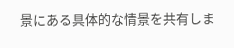景にある具体的な情景を共有しま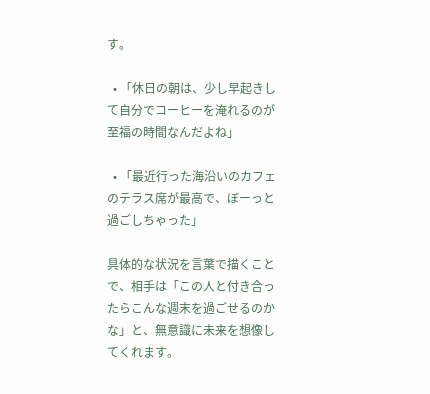す。

  • 「休日の朝は、少し早起きして自分でコーヒーを淹れるのが至福の時間なんだよね」

  • 「最近行った海沿いのカフェのテラス席が最高で、ぼーっと過ごしちゃった」

具体的な状況を言葉で描くことで、相手は「この人と付き合ったらこんな週末を過ごせるのかな」と、無意識に未来を想像してくれます。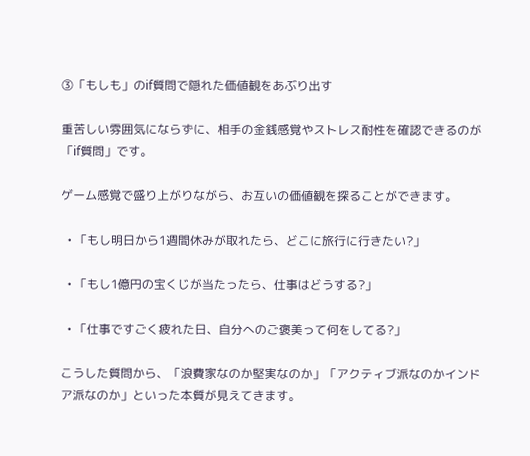③「もしも」のif質問で隠れた価値観をあぶり出す

重苦しい雰囲気にならずに、相手の金銭感覚やストレス耐性を確認できるのが「if質問」です。

ゲーム感覚で盛り上がりながら、お互いの価値観を探ることができます。

  • 「もし明日から1週間休みが取れたら、どこに旅行に行きたい?」

  • 「もし1億円の宝くじが当たったら、仕事はどうする?」

  • 「仕事ですごく疲れた日、自分へのご褒美って何をしてる?」

こうした質問から、「浪費家なのか堅実なのか」「アクティブ派なのかインドア派なのか」といった本質が見えてきます。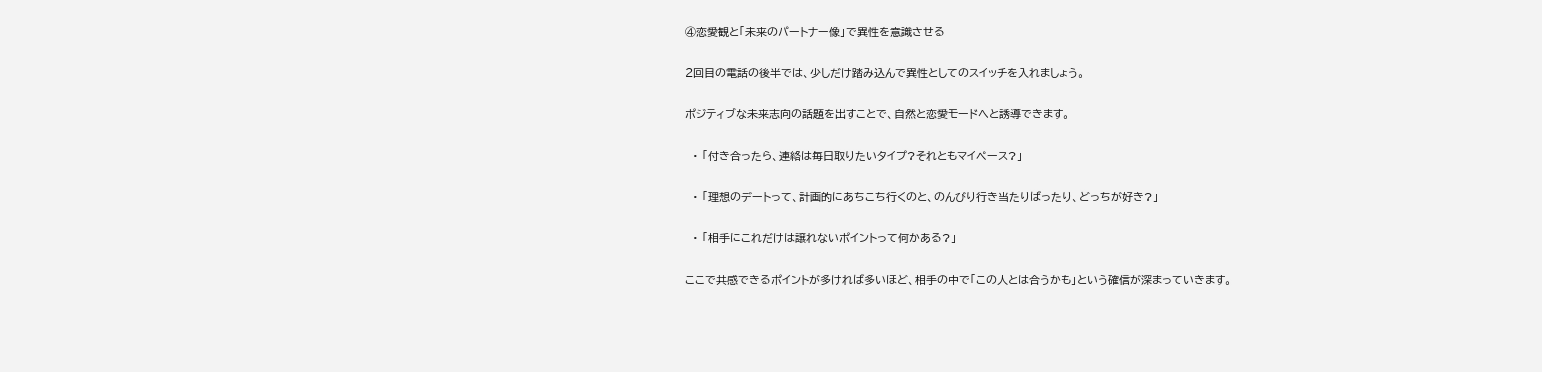④恋愛観と「未来のパートナー像」で異性を意識させる

2回目の電話の後半では、少しだけ踏み込んで異性としてのスイッチを入れましょう。

ポジティブな未来志向の話題を出すことで、自然と恋愛モードへと誘導できます。

  • 「付き合ったら、連絡は毎日取りたいタイプ?それともマイペース?」

  • 「理想のデートって、計画的にあちこち行くのと、のんびり行き当たりばったり、どっちが好き?」

  • 「相手にこれだけは譲れないポイントって何かある?」

ここで共感できるポイントが多ければ多いほど、相手の中で「この人とは合うかも」という確信が深まっていきます。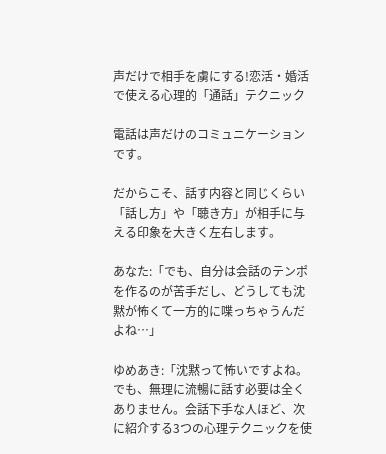声だけで相手を虜にする!恋活・婚活で使える心理的「通話」テクニック

電話は声だけのコミュニケーションです。

だからこそ、話す内容と同じくらい「話し方」や「聴き方」が相手に与える印象を大きく左右します。

あなた:「でも、自分は会話のテンポを作るのが苦手だし、どうしても沈黙が怖くて一方的に喋っちゃうんだよね…」

ゆめあき:「沈黙って怖いですよね。でも、無理に流暢に話す必要は全くありません。会話下手な人ほど、次に紹介する3つの心理テクニックを使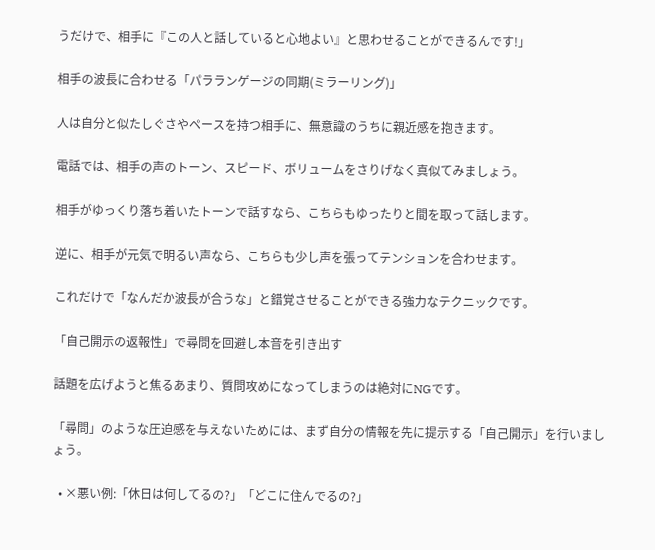うだけで、相手に『この人と話していると心地よい』と思わせることができるんです!」

相手の波長に合わせる「パラランゲージの同期(ミラーリング)」

人は自分と似たしぐさやペースを持つ相手に、無意識のうちに親近感を抱きます。

電話では、相手の声のトーン、スピード、ボリュームをさりげなく真似てみましょう。

相手がゆっくり落ち着いたトーンで話すなら、こちらもゆったりと間を取って話します。

逆に、相手が元気で明るい声なら、こちらも少し声を張ってテンションを合わせます。

これだけで「なんだか波長が合うな」と錯覚させることができる強力なテクニックです。

「自己開示の返報性」で尋問を回避し本音を引き出す

話題を広げようと焦るあまり、質問攻めになってしまうのは絶対にNGです。

「尋問」のような圧迫感を与えないためには、まず自分の情報を先に提示する「自己開示」を行いましょう。

  • ×悪い例:「休日は何してるの?」「どこに住んでるの?」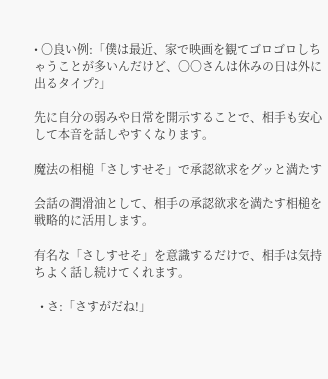• 〇良い例:「僕は最近、家で映画を観てゴロゴロしちゃうことが多いんだけど、〇〇さんは休みの日は外に出るタイプ?」

先に自分の弱みや日常を開示することで、相手も安心して本音を話しやすくなります。

魔法の相槌「さしすせそ」で承認欲求をグッと満たす

会話の潤滑油として、相手の承認欲求を満たす相槌を戦略的に活用します。

有名な「さしすせそ」を意識するだけで、相手は気持ちよく話し続けてくれます。

  • さ:「さすがだね!」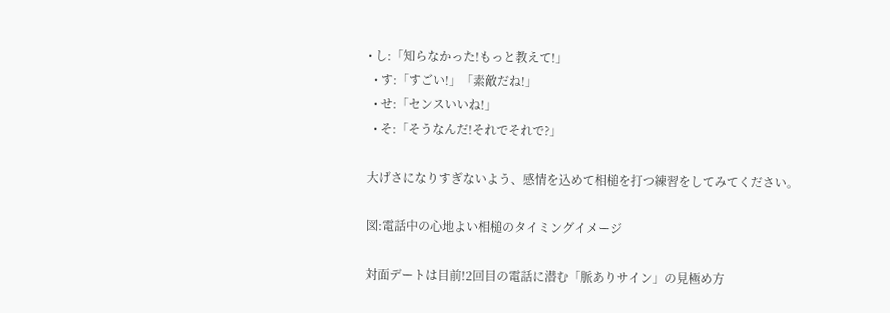• し:「知らなかった!もっと教えて!」
  • す:「すごい!」「素敵だね!」
  • せ:「センスいいね!」
  • そ:「そうなんだ!それでそれで?」

大げさになりすぎないよう、感情を込めて相槌を打つ練習をしてみてください。

図:電話中の心地よい相槌のタイミングイメージ

対面デートは目前!2回目の電話に潜む「脈ありサイン」の見極め方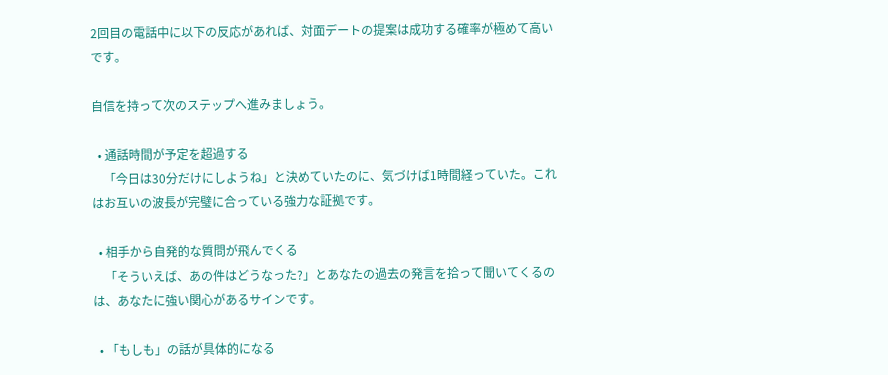2回目の電話中に以下の反応があれば、対面デートの提案は成功する確率が極めて高いです。

自信を持って次のステップへ進みましょう。

  • 通話時間が予定を超過する
    「今日は30分だけにしようね」と決めていたのに、気づけば1時間経っていた。これはお互いの波長が完璧に合っている強力な証拠です。

  • 相手から自発的な質問が飛んでくる
    「そういえば、あの件はどうなった?」とあなたの過去の発言を拾って聞いてくるのは、あなたに強い関心があるサインです。

  • 「もしも」の話が具体的になる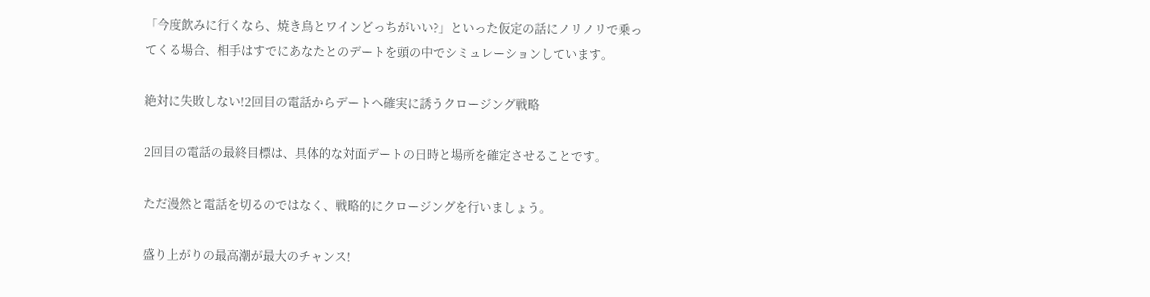「今度飲みに行くなら、焼き鳥とワインどっちがいい?」といった仮定の話にノリノリで乗ってくる場合、相手はすでにあなたとのデートを頭の中でシミュレーションしています。

絶対に失敗しない!2回目の電話からデートへ確実に誘うクロージング戦略

2回目の電話の最終目標は、具体的な対面デートの日時と場所を確定させることです。

ただ漫然と電話を切るのではなく、戦略的にクロージングを行いましょう。

盛り上がりの最高潮が最大のチャンス!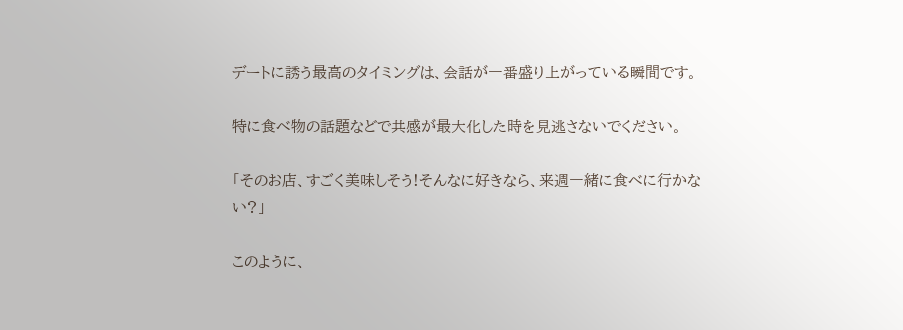デートに誘う最高のタイミングは、会話が一番盛り上がっている瞬間です。

特に食べ物の話題などで共感が最大化した時を見逃さないでください。

「そのお店、すごく美味しそう!そんなに好きなら、来週一緒に食べに行かない?」

このように、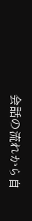会話の流れから自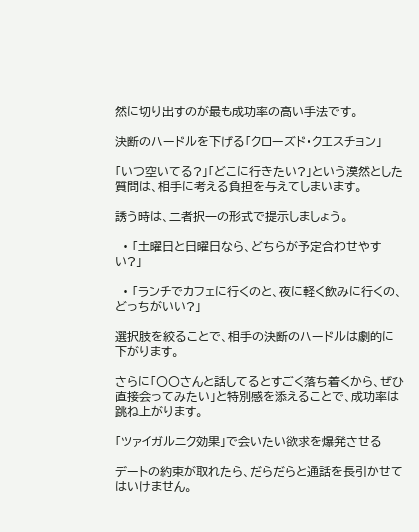然に切り出すのが最も成功率の高い手法です。

決断のハードルを下げる「クローズド・クエスチョン」

「いつ空いてる?」「どこに行きたい?」という漠然とした質問は、相手に考える負担を与えてしまいます。

誘う時は、二者択一の形式で提示しましょう。

  • 「土曜日と日曜日なら、どちらが予定合わせやすい?」

  • 「ランチでカフェに行くのと、夜に軽く飲みに行くの、どっちがいい?」

選択肢を絞ることで、相手の決断のハードルは劇的に下がります。

さらに「〇〇さんと話してるとすごく落ち着くから、ぜひ直接会ってみたい」と特別感を添えることで、成功率は跳ね上がります。

「ツァイガルニク効果」で会いたい欲求を爆発させる

デートの約束が取れたら、だらだらと通話を長引かせてはいけません。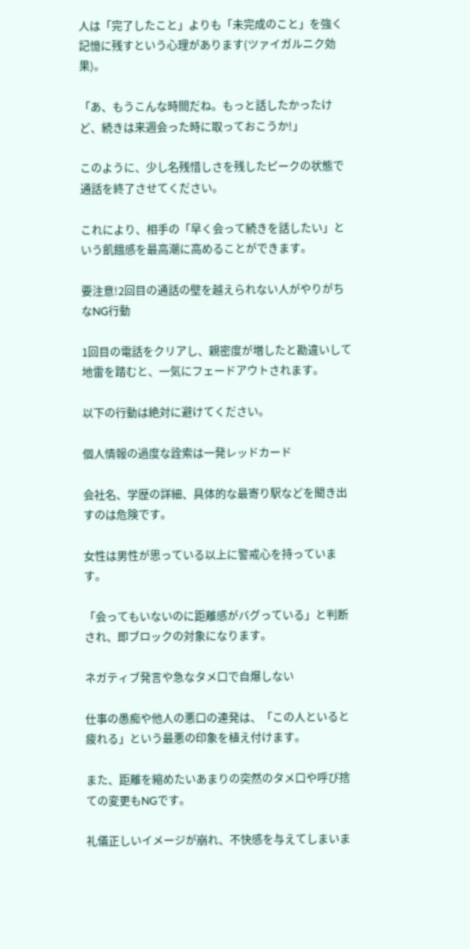人は「完了したこと」よりも「未完成のこと」を強く記憶に残すという心理があります(ツァイガルニク効果)。

「あ、もうこんな時間だね。もっと話したかったけど、続きは来週会った時に取っておこうか!」

このように、少し名残惜しさを残したピークの状態で通話を終了させてください。

これにより、相手の「早く会って続きを話したい」という飢餓感を最高潮に高めることができます。

要注意!2回目の通話の壁を越えられない人がやりがちなNG行動

1回目の電話をクリアし、親密度が増したと勘違いして地雷を踏むと、一気にフェードアウトされます。

以下の行動は絶対に避けてください。

個人情報の過度な詮索は一発レッドカード

会社名、学歴の詳細、具体的な最寄り駅などを聞き出すのは危険です。

女性は男性が思っている以上に警戒心を持っています。

「会ってもいないのに距離感がバグっている」と判断され、即ブロックの対象になります。

ネガティブ発言や急なタメ口で自爆しない

仕事の愚痴や他人の悪口の連発は、「この人といると疲れる」という最悪の印象を植え付けます。

また、距離を縮めたいあまりの突然のタメ口や呼び捨ての変更もNGです。

礼儀正しいイメージが崩れ、不快感を与えてしまいま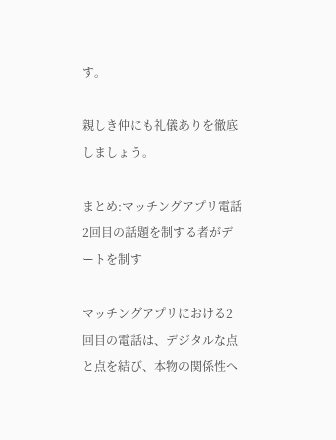す。

親しき仲にも礼儀ありを徹底しましょう。

まとめ:マッチングアプリ電話2回目の話題を制する者がデートを制す

マッチングアプリにおける2回目の電話は、デジタルな点と点を結び、本物の関係性へ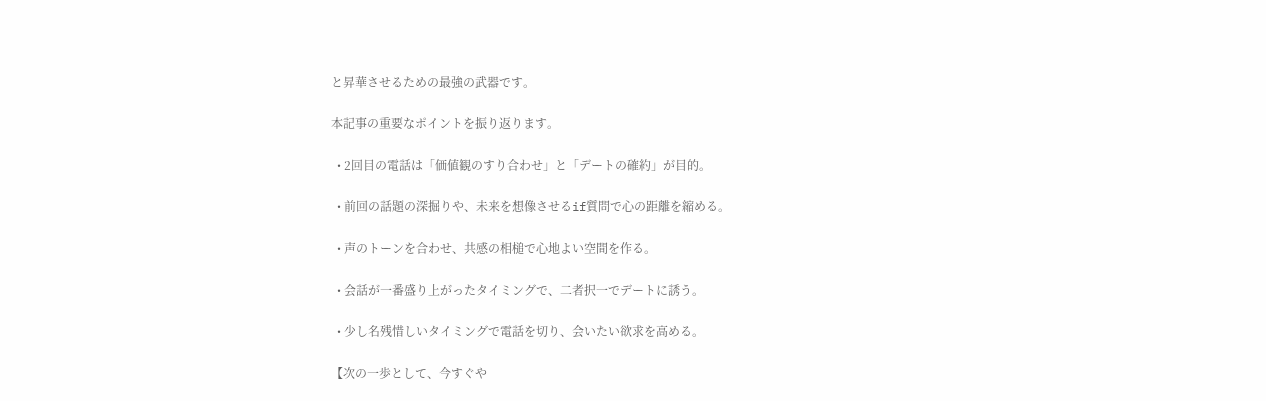と昇華させるための最強の武器です。

本記事の重要なポイントを振り返ります。

  • 2回目の電話は「価値観のすり合わせ」と「デートの確約」が目的。

  • 前回の話題の深掘りや、未来を想像させるif質問で心の距離を縮める。

  • 声のトーンを合わせ、共感の相槌で心地よい空間を作る。

  • 会話が一番盛り上がったタイミングで、二者択一でデートに誘う。

  • 少し名残惜しいタイミングで電話を切り、会いたい欲求を高める。

【次の一歩として、今すぐや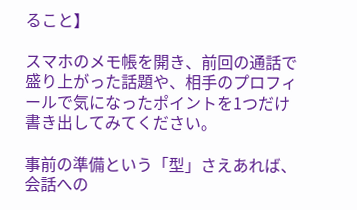ること】

スマホのメモ帳を開き、前回の通話で盛り上がった話題や、相手のプロフィールで気になったポイントを1つだけ書き出してみてください。

事前の準備という「型」さえあれば、会話への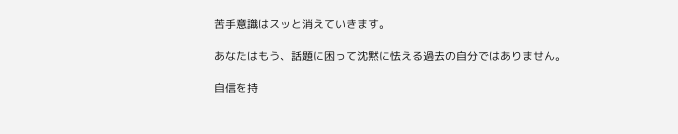苦手意識はスッと消えていきます。

あなたはもう、話題に困って沈黙に怯える過去の自分ではありません。

自信を持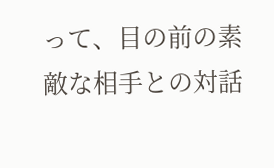って、目の前の素敵な相手との対話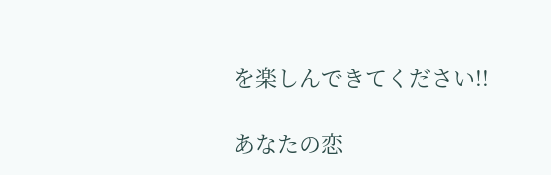を楽しんできてください!!

あなたの恋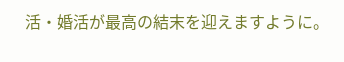活・婚活が最高の結末を迎えますように。